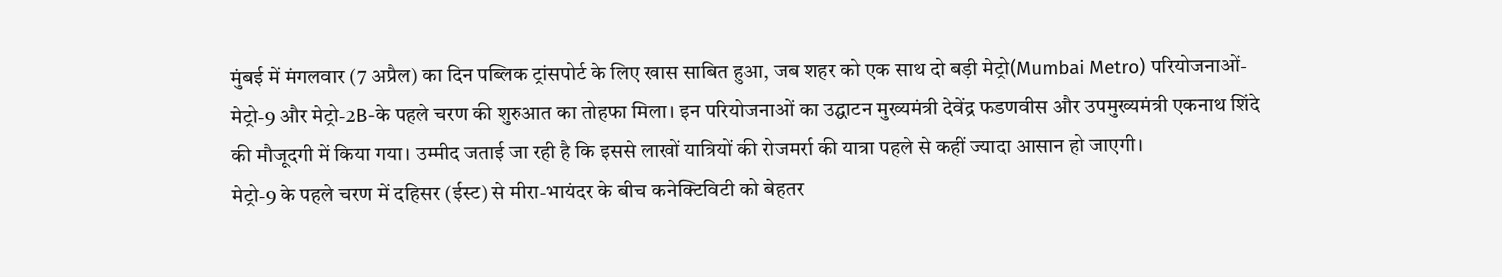मुंबई में मंगलवार (7 अप्रैल) का दिन पब्लिक ट्रांसपोर्ट के लिए खास साबित हुआ, जब शहर को एक साथ दो बड़ी मेट्रो(Mumbai Metro) परियोजनाओं-मेट्रो-9 और मेट्रो-2B-के पहले चरण की शुरुआत का तोहफा मिला। इन परियोजनाओं का उद्घाटन मुख्यमंत्री देवेंद्र फडणवीस और उपमुख्यमंत्री एकनाथ शिंदे की मौजूदगी में किया गया। उम्मीद जताई जा रही है कि इससे लाखों यात्रियों की रोजमर्रा की यात्रा पहले से कहीं ज्यादा आसान हो जाएगी।
मेट्रो-9 के पहले चरण में दहिसर (ईस्ट) से मीरा-भायंदर के बीच कनेक्टिविटी को बेहतर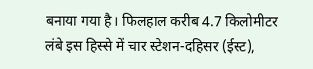बनाया गया है। फिलहाल करीब 4.7 किलोमीटर लंबे इस हिस्से में चार स्टेशन-दहिसर (ईस्ट),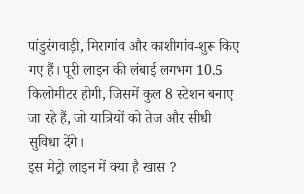पांडुरंगवाड़ी, मिरागांव और काशीगांव-शुरू किए गए हैं। पूरी लाइन की लंबाई लगभग 10.5 किलोमीटर होगी, जिसमें कुल 8 स्टेशन बनाए जा रहे हैं, जो यात्रियों को तेज और सीधी सुविधा देंगे।
इस मेट्रो लाइन में क्या है खास ?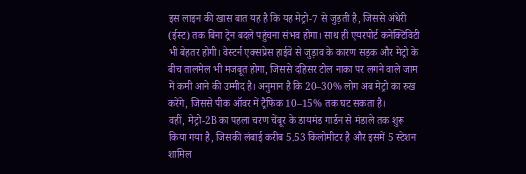इस लाइन की खास बात यह है कि यह मेट्रो-7 से जुड़ती है, जिससे अंधेरी (ईस्ट) तक बिना ट्रेन बदले पहुंचना संभव होगा। साथ ही एयरपोर्ट कनेक्टिविटी भी बेहतर होगी। वेस्टर्न एक्सप्रेस हाईवे से जुड़ाव के कारण सड़क और मेट्रो के बीच तालमेल भी मजबूत होगा, जिससे दहिसर टोल नाका पर लगने वाले जाम में कमी आने की उम्मीद है। अनुमान है कि 20–30% लोग अब मेट्रो का रुख करेंगे, जिससे पीक ऑवर में ट्रैफिक 10–15% तक घट सकता है।
वहीं, मेट्रो-2B का पहला चरण चेंबूर के डायमंड गार्डन से मंडाले तक शुरू किया गया है, जिसकी लंबाई करीब 5.53 किलोमीटर है और इसमें 5 स्टेशन शामिल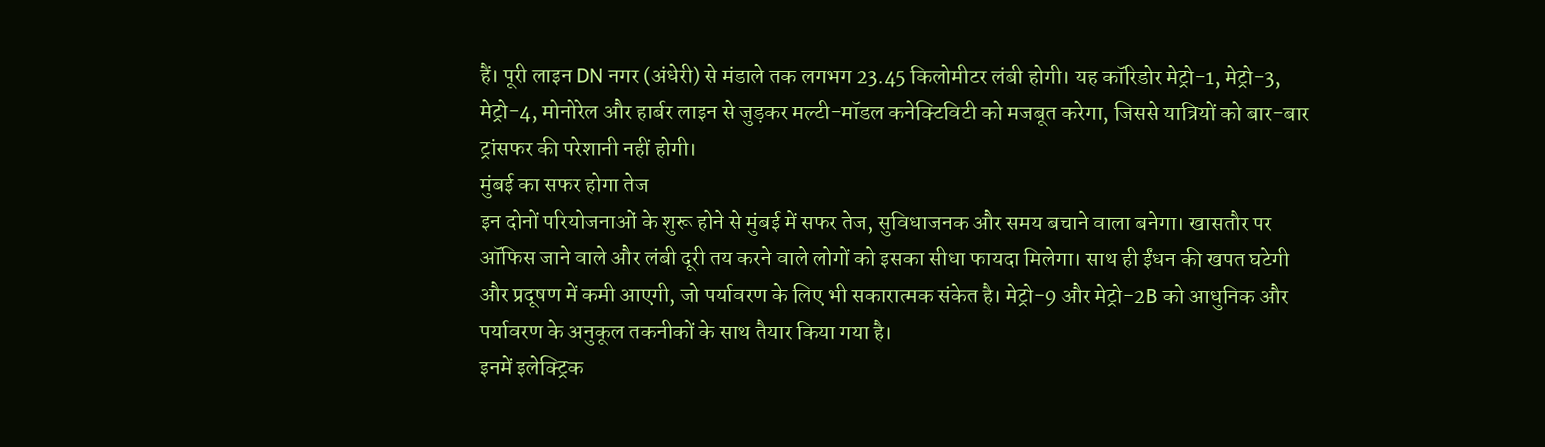हैं। पूरी लाइन DN नगर (अंधेरी) से मंडाले तक लगभग 23.45 किलोमीटर लंबी होगी। यह कॉरिडोर मेट्रो-1, मेट्रो-3, मेट्रो-4, मोनोरेल और हार्बर लाइन से जुड़कर मल्टी-मॉडल कनेक्टिविटी को मजबूत करेगा, जिससे यात्रियों को बार-बार ट्रांसफर की परेशानी नहीं होगी।
मुंबई का सफर होगा तेज
इन दोनों परियोजनाओं के शुरू होने से मुंबई में सफर तेज, सुविधाजनक और समय बचाने वाला बनेगा। खासतौर पर ऑफिस जाने वाले और लंबी दूरी तय करने वाले लोगों को इसका सीधा फायदा मिलेगा। साथ ही ईंधन की खपत घटेगी और प्रदूषण में कमी आएगी, जो पर्यावरण के लिए भी सकारात्मक संकेत है। मेट्रो-9 और मेट्रो-2B को आधुनिक और पर्यावरण के अनुकूल तकनीकों के साथ तैयार किया गया है।
इनमें इलेक्ट्रिक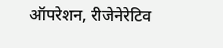ऑपरेशन, रीजेनेरेटिव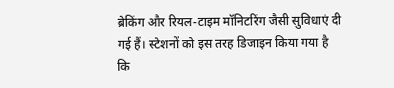ब्रेकिंग और रियल-टाइम मॉनिटरिंग जैसी सुविधाएं दी गई हैं। स्टेशनों को इस तरह डिजाइन किया गया है कि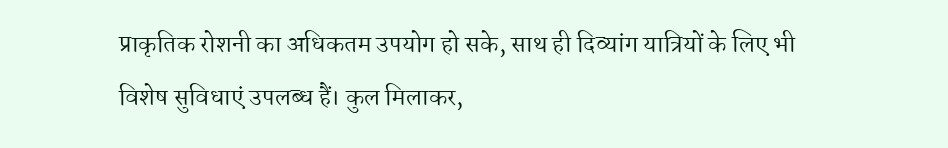प्राकृतिक रोशनी का अधिकतम उपयोग हो सके, साथ ही दिव्यांग यात्रियों के लिए भी विशेष सुविधाएं उपलब्ध हैं। कुल मिलाकर,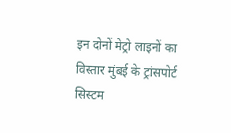इन दोनों मेट्रो लाइनों का विस्तार मुंबई के ट्रांसपोर्ट सिस्टम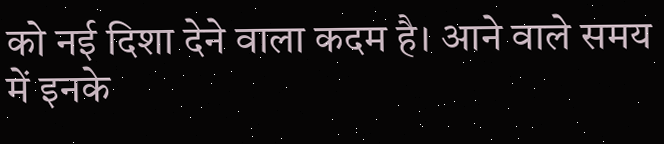को नई दिशा देने वाला कदम है। आने वाले समय में इनके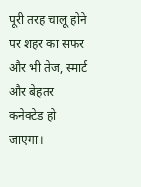पूरी तरह चालू होने पर शहर का सफर और भी तेज, स्मार्ट और बेहतर कनेक्टेड हो जाएगा।